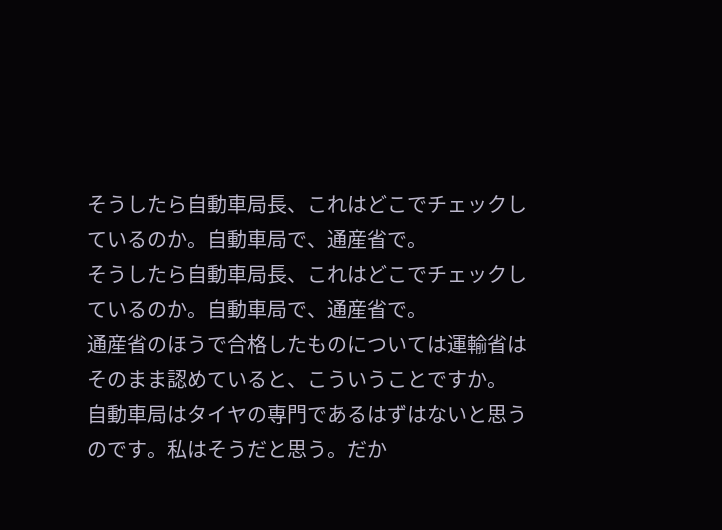そうしたら自動車局長、これはどこでチェックしているのか。自動車局で、通産省で。
そうしたら自動車局長、これはどこでチェックしているのか。自動車局で、通産省で。
通産省のほうで合格したものについては運輸省はそのまま認めていると、こういうことですか。
自動車局はタイヤの専門であるはずはないと思うのです。私はそうだと思う。だか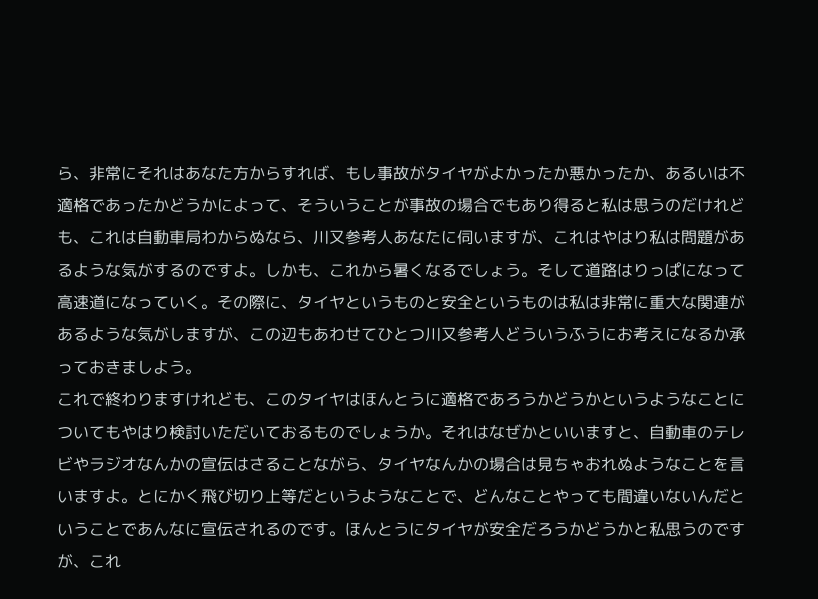ら、非常にそれはあなた方からすれば、もし事故がタイヤがよかったか悪かったか、あるいは不適格であったかどうかによって、そういうことが事故の場合でもあり得ると私は思うのだけれども、これは自動車局わからぬなら、川又参考人あなたに伺いますが、これはやはり私は問題があるような気がするのですよ。しかも、これから暑くなるでしょう。そして道路はりっぱになって高速道になっていく。その際に、タイヤというものと安全というものは私は非常に重大な関連があるような気がしますが、この辺もあわせてひとつ川又参考人どういうふうにお考えになるか承っておきましよう。
これで終わりますけれども、このタイヤはほんとうに適格であろうかどうかというようなことについてもやはり検討いただいておるものでしょうか。それはなぜかといいますと、自動車のテレビやラジオなんかの宣伝はさることながら、タイヤなんかの場合は見ちゃおれぬようなことを言いますよ。とにかく飛び切り上等だというようなことで、どんなことやっても間違いないんだということであんなに宣伝されるのです。ほんとうにタイヤが安全だろうかどうかと私思うのですが、これ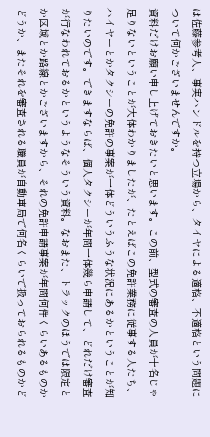は佐藤参考人、事実ハンドルを持つ立場から、タイヤによる適格、不適格という問題について何かございませんですか。
資料だけお願い申し上げておきたいと思います。この前、型式の審査の人員が十名じゃ足りないということが大体わかりましたが、たとえばこの免許業務に従事する人たち、ハイヤーとかタクシーの免許の事案が一体どういうふうな状況にあるかということが知りたいのです。できますならば、個人タクシーが年間一体幾ら申請して、どれだけ審査が行なわれておるかというようなそういう資料。なおまた、トラックのほうでは限定とか区域とか路線とかございますから、それの免許申請事案が年間何件くらいあるものかどうか、またそれを審査される職員が自動車局で何名くらいで扱っておられるものかど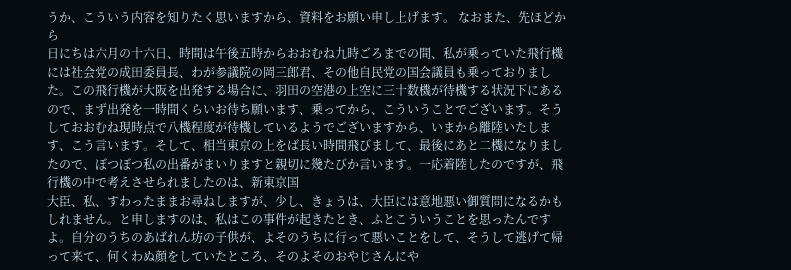うか、こういう内容を知りたく思いますから、資料をお願い申し上げます。 なおまた、先ほどから
日にちは六月の十六日、時間は午後五時からおおむね九時ごろまでの間、私が乗っていた飛行機には社会党の成田委員長、わが参議院の岡三郎君、その他自民党の国会議員も乗っておりました。この飛行機が大阪を出発する場合に、羽田の空港の上空に三十数機が待機する状況下にあるので、まず出発を一時間くらいお待ち願います、乗ってから、こういうことでございます。そうしておおむね現時点で八機程度が待機しているようでございますから、いまから離陸いたします、こう言います。そして、相当東京の上をば長い時間飛びまして、最後にあと二機になりましたので、ぼつぼつ私の出番がまいりますと親切に幾たびか言います。一応着陸したのですが、飛行機の中で考えさせられましたのは、新東京国
大臣、私、すわったままお尋ねしますが、少し、きょうは、大臣には意地悪い御質問になるかもしれません。と申しますのは、私はこの事件が起きたとき、ふとこういうことを思ったんですよ。自分のうちのあばれん坊の子供が、よそのうちに行って悪いことをして、そうして逃げて帰って来て、何くわぬ顔をしていたところ、そのよそのおやじさんにや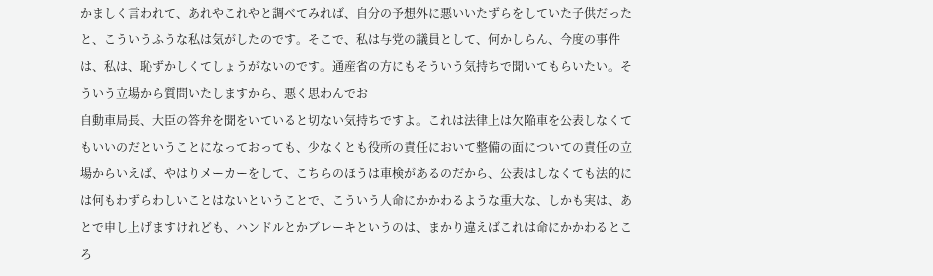かましく言われて、あれやこれやと調べてみれば、自分の予想外に悪いいたずらをしていた子供だったと、こういうふうな私は気がしたのです。そこで、私は与党の議員として、何かしらん、今度の事件は、私は、恥ずかしくてしょうがないのです。通産省の方にもそういう気持ちで聞いてもらいたい。そういう立場から質問いたしますから、悪く思わんでお
自動車局長、大臣の答弁を聞をいていると切ない気持ちですよ。これは法律上は欠陥車を公表しなくてもいいのだということになっておっても、少なくとも役所の責任において整備の面についての責任の立場からいえば、やはりメーカーをして、こちらのほうは車検があるのだから、公表はしなくても法的には何もわずらわしいことはないということで、こういう人命にかかわるような重大な、しかも実は、あとで申し上げますけれども、ハンドルとかブレーキというのは、まかり違えばこれは命にかかわるところ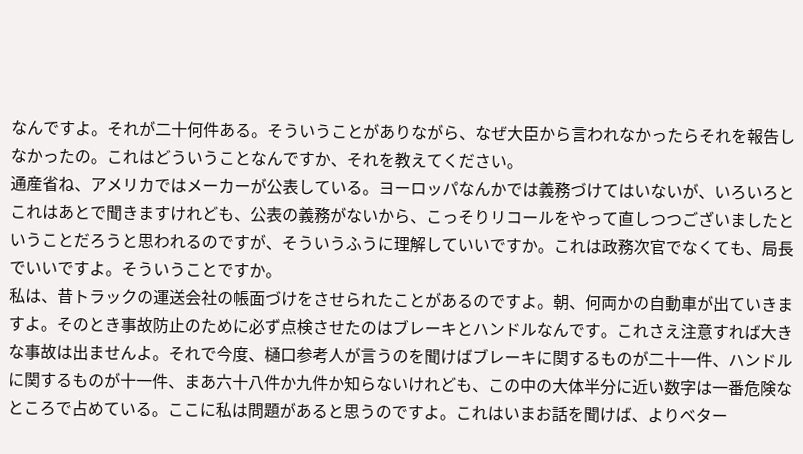なんですよ。それが二十何件ある。そういうことがありながら、なぜ大臣から言われなかったらそれを報告しなかったの。これはどういうことなんですか、それを教えてください。
通産省ね、アメリカではメーカーが公表している。ヨーロッパなんかでは義務づけてはいないが、いろいろとこれはあとで聞きますけれども、公表の義務がないから、こっそりリコールをやって直しつつございましたということだろうと思われるのですが、そういうふうに理解していいですか。これは政務次官でなくても、局長でいいですよ。そういうことですか。
私は、昔トラックの運送会社の帳面づけをさせられたことがあるのですよ。朝、何両かの自動車が出ていきますよ。そのとき事故防止のために必ず点検させたのはブレーキとハンドルなんです。これさえ注意すれば大きな事故は出ませんよ。それで今度、樋口参考人が言うのを聞けばブレーキに関するものが二十一件、ハンドルに関するものが十一件、まあ六十八件か九件か知らないけれども、この中の大体半分に近い数字は一番危険なところで占めている。ここに私は問題があると思うのですよ。これはいまお話を聞けば、よりベター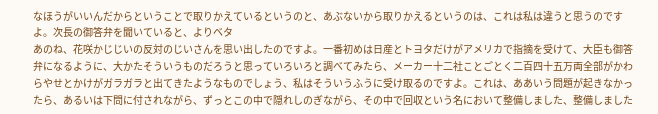なほうがいいんだからということで取りかえているというのと、あぶないから取りかえるというのは、これは私は違うと思うのですよ。次長の御答弁を聞いていると、よりベタ
あのね、花咲かじじいの反対のじいさんを思い出したのですよ。一番初めは日産とトヨタだけがアメリカで指摘を受けて、大臣も御答弁になるように、大かたそういうものだろうと思っていろいろと調べてみたら、メーカー十二社ことごとく二百四十五万両全部がかわらやせとかけがガラガラと出てきたようなものでしょう、私はそういうふうに受け取るのですよ。これは、ああいう問題が起きなかったら、あるいは下問に付されながら、ずっとこの中で隠れしのぎながら、その中で回収という名において整備しました、整備しました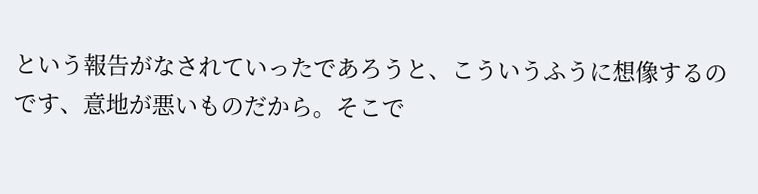という報告がなされていったであろうと、こういうふうに想像するのです、意地が悪いものだから。そこで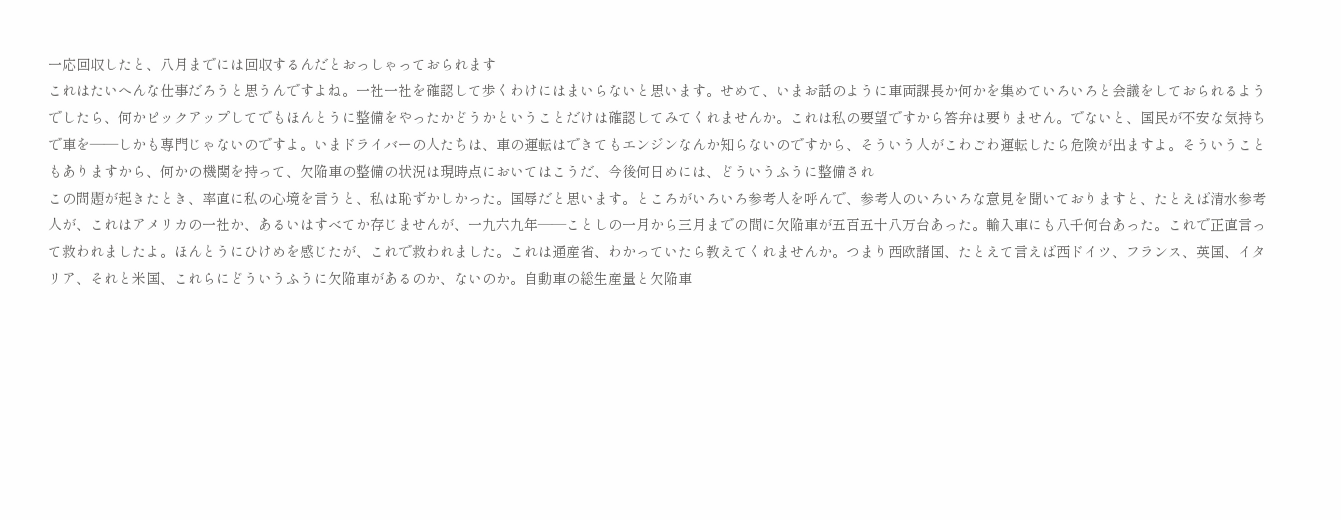一応回収したと、八月までには回収するんだとおっしゃっておられます
これはたいへんな仕事だろうと思うんですよね。一社一社を確認して歩くわけにはまいらないと思います。せめて、いまお話のように車両課長か何かを集めていろいろと会議をしておられるようでしたら、何かピックアップしてでもほんとうに整備をやったかどうかということだけは確認してみてくれませんか。これは私の要望ですから答弁は要りません。でないと、国民が不安な気持ちで車を——しかも専門じゃないのですよ。いまドライバーの人たちは、車の運転はできてもエンジンなんか知らないのですから、そういう人がこわごわ運転したら危険が出ますよ。そういうこともありますから、何かの機関を持って、欠陥車の整備の状況は現時点においてはこうだ、今後何日めには、どういうふうに整備され
この問題が起きたとき、率直に私の心境を言うと、私は恥ずかしかった。国辱だと思います。ところがいろいろ参考人を呼んで、参考人のいろいろな意見を聞いておりますと、たとえば清水参考人が、これはアメリカの一社か、あるいはすべてか存じませんが、一九六九年——ことしの一月から三月までの間に欠陥車が五百五十八万台あった。輸入車にも八千何台あった。これで正直言って救われましたよ。ほんとうにひけめを感じたが、これで救われました。これは通産省、わかっていたら教えてくれませんか。つまり西欧諸国、たとえて言えば西ドイツ、フランス、英国、イタリア、それと米国、これらにどういうふうに欠陥車があるのか、ないのか。自動車の総生産量と欠陥車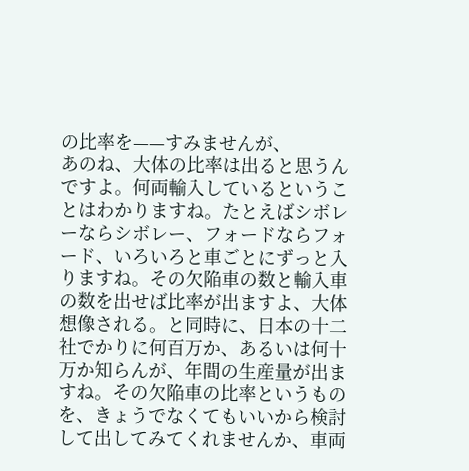の比率を——すみませんが、
あのね、大体の比率は出ると思うんですよ。何両輸入しているということはわかりますね。たとえばシボレーならシボレー、フォードならフォード、いろいろと車ごとにずっと入りますね。その欠陥車の数と輸入車の数を出せば比率が出ますよ、大体想像される。と同時に、日本の十二社でかりに何百万か、あるいは何十万か知らんが、年間の生産量が出ますね。その欠陥車の比率というものを、きょうでなくてもいいから検討して出してみてくれませんか、車両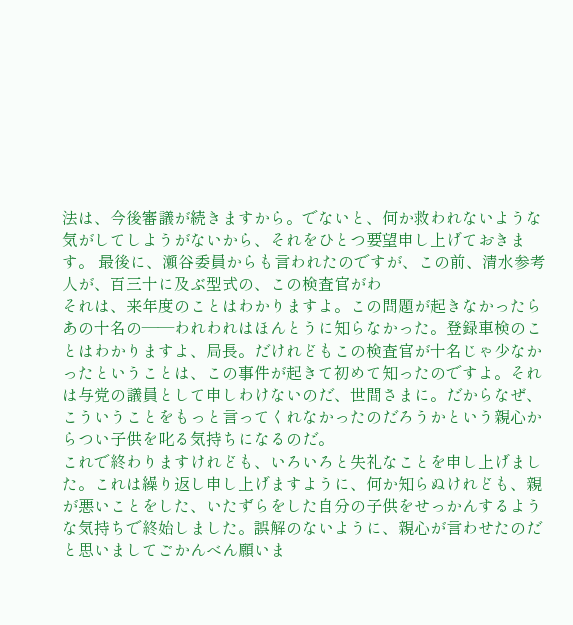法は、今後審議が続きますから。でないと、何か救われないような気がしてしようがないから、それをひとつ要望申し上げておきます。 最後に、瀬谷委員からも言われたのですが、この前、清水参考人が、百三十に及ぶ型式の、この検査官がわ
それは、来年度のことはわかりますよ。この問題が起きなかったらあの十名の——われわれはほんとうに知らなかった。登録車検のことはわかりますよ、局長。だけれどもこの検査官が十名じゃ少なかったということは、この事件が起きて初めて知ったのですよ。それは与党の議員として申しわけないのだ、世間さまに。だからなぜ、こういうことをもっと言ってくれなかったのだろうかという親心からつい子供を叱る気持ちになるのだ。
これで終わりますけれども、いろいろと失礼なことを申し上げました。これは繰り返し申し上げますように、何か知らぬけれども、親が悪いことをした、いたずらをした自分の子供をせっかんするような気持ちで終始しました。誤解のないように、親心が言わせたのだと思いましてごかんべん願いま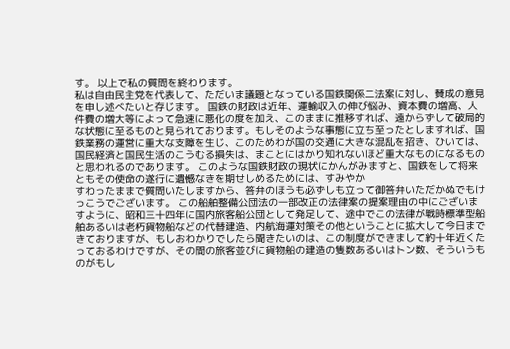す。 以上で私の質問を終わります。
私は自由民主党を代表して、ただいま議題となっている国鉄関係二法案に対し、賛成の意見を申し述べたいと存じます。 国鉄の財政は近年、運輸収入の伸び悩み、資本費の増高、人件費の増大等によって急速に悪化の度を加え、このままに推移すれば、遠からずして破局的な状態に至るものと見られております。もしそのような事態に立ち至ったとしますれば、国鉄業務の運営に重大な支障を生じ、このためわが国の交通に大きな混乱を招き、ひいては、国民経済と国民生活のこうむる損失は、まことにはかり知れないほど重大なものになるものと思われるのであります。 このような国鉄財政の現状にかんがみますと、国鉄をして将来ともその使命の遂行に遺憾なきを期せしめるためには、すみやか
すわったままで質問いたしますから、答弁のほうも必ずしも立って御答弁いただかぬでもけっこうでございます。 この船舶整備公団法の一部改正の法律案の提案理由の中にございますように、昭和三十四年に国内旅客船公団として発足して、途中でこの法律が戦時標準型船舶あるいは老朽貨物船などの代替建造、内航海運対策その他ということに拡大して今日まできておりますが、もしおわかりでしたら聞きたいのは、この制度ができまして約十年近くたっておるわけですが、その間の旅客並びに貨物船の建造の隻数あるいはトン数、そういうものがもし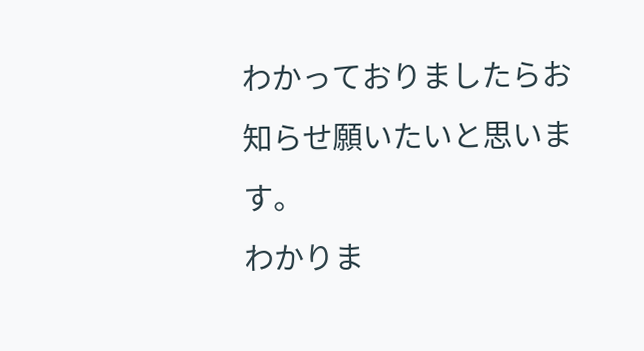わかっておりましたらお知らせ願いたいと思います。
わかりま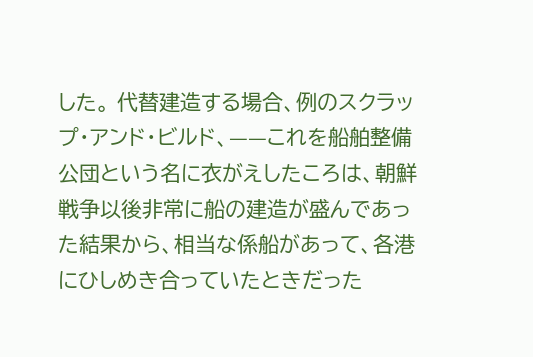した。 代替建造する場合、例のスクラップ・アンド・ビルド、——これを船舶整備公団という名に衣がえしたころは、朝鮮戦争以後非常に船の建造が盛んであった結果から、相当な係船があって、各港にひしめき合っていたときだった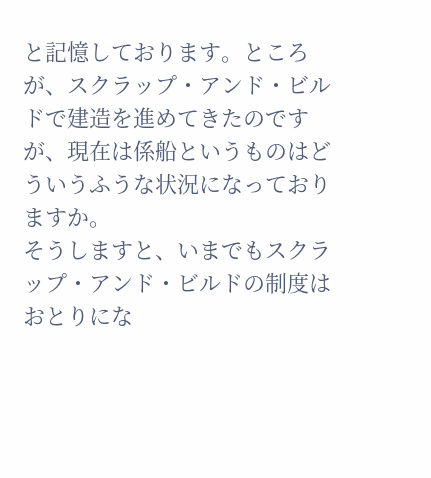と記憶しております。ところが、スクラップ・アンド・ビルドで建造を進めてきたのですが、現在は係船というものはどういうふうな状況になっておりますか。
そうしますと、いまでもスクラップ・アンド・ビルドの制度はおとりにな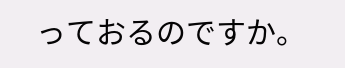っておるのですか。